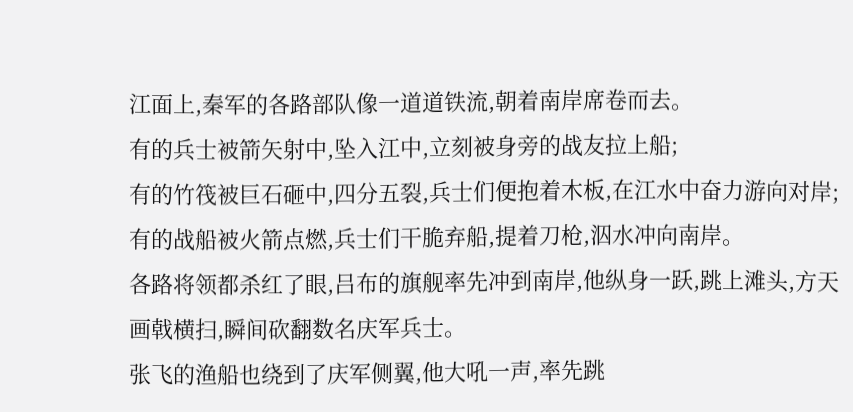江面上,秦军的各路部队像一道道铁流,朝着南岸席卷而去。
有的兵士被箭矢射中,坠入江中,立刻被身旁的战友拉上船;
有的竹筏被巨石砸中,四分五裂,兵士们便抱着木板,在江水中奋力游向对岸;
有的战船被火箭点燃,兵士们干脆弃船,提着刀枪,泅水冲向南岸。
各路将领都杀红了眼,吕布的旗舰率先冲到南岸,他纵身一跃,跳上滩头,方天画戟横扫,瞬间砍翻数名庆军兵士。
张飞的渔船也绕到了庆军侧翼,他大吼一声,率先跳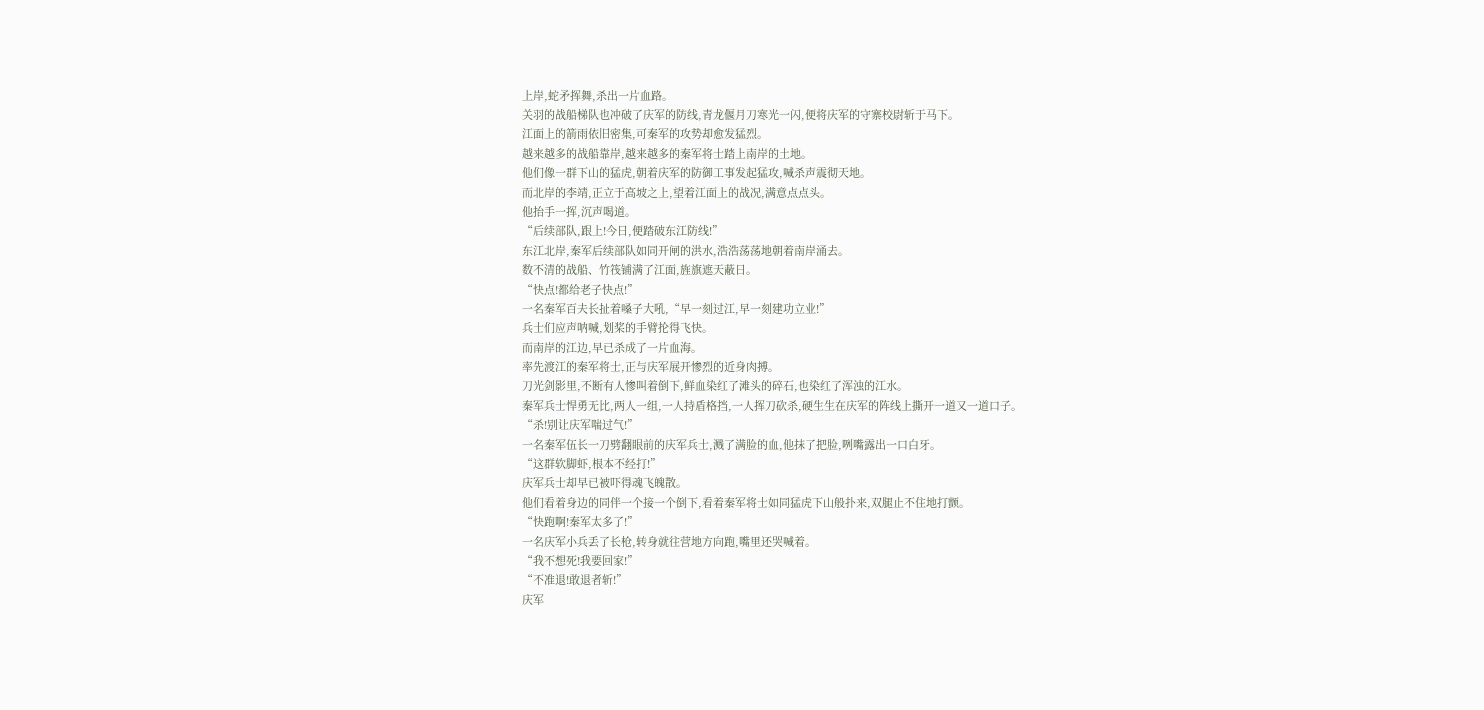上岸,蛇矛挥舞,杀出一片血路。
关羽的战船梯队也冲破了庆军的防线,青龙偃月刀寒光一闪,便将庆军的守寨校尉斩于马下。
江面上的箭雨依旧密集,可秦军的攻势却愈发猛烈。
越来越多的战船靠岸,越来越多的秦军将士踏上南岸的土地。
他们像一群下山的猛虎,朝着庆军的防御工事发起猛攻,喊杀声震彻天地。
而北岸的李靖,正立于高坡之上,望着江面上的战况,满意点点头。
他抬手一挥,沉声喝道。
“后续部队,跟上!今日,便踏破东江防线!”
东江北岸,秦军后续部队如同开闸的洪水,浩浩荡荡地朝着南岸涌去。
数不清的战船、竹筏铺满了江面,旌旗遮天蔽日。
“快点!都给老子快点!”
一名秦军百夫长扯着嗓子大吼,“早一刻过江,早一刻建功立业!”
兵士们应声呐喊,划桨的手臂抡得飞快。
而南岸的江边,早已杀成了一片血海。
率先渡江的秦军将士,正与庆军展开惨烈的近身肉搏。
刀光剑影里,不断有人惨叫着倒下,鲜血染红了滩头的碎石,也染红了浑浊的江水。
秦军兵士悍勇无比,两人一组,一人持盾格挡,一人挥刀砍杀,硬生生在庆军的阵线上撕开一道又一道口子。
“杀!别让庆军喘过气!”
一名秦军伍长一刀劈翻眼前的庆军兵士,溅了满脸的血,他抹了把脸,咧嘴露出一口白牙。
“这群软脚虾,根本不经打!”
庆军兵士却早已被吓得魂飞魄散。
他们看着身边的同伴一个接一个倒下,看着秦军将士如同猛虎下山般扑来,双腿止不住地打颤。
“快跑啊!秦军太多了!”
一名庆军小兵丢了长枪,转身就往营地方向跑,嘴里还哭喊着。
“我不想死!我要回家!”
“不准退!敢退者斩!”
庆军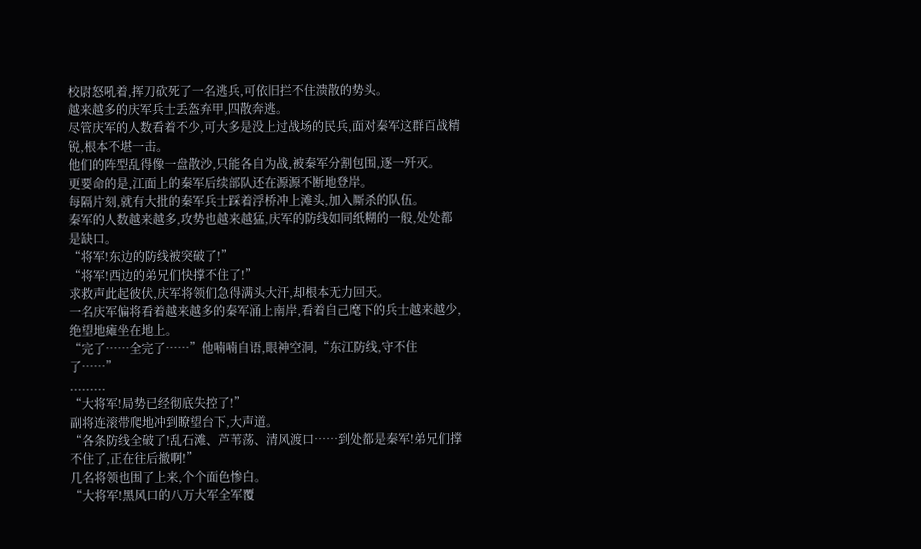校尉怒吼着,挥刀砍死了一名逃兵,可依旧拦不住溃散的势头。
越来越多的庆军兵士丢盔弃甲,四散奔逃。
尽管庆军的人数看着不少,可大多是没上过战场的民兵,面对秦军这群百战精锐,根本不堪一击。
他们的阵型乱得像一盘散沙,只能各自为战,被秦军分割包围,逐一歼灭。
更要命的是,江面上的秦军后续部队还在源源不断地登岸。
每隔片刻,就有大批的秦军兵士踩着浮桥冲上滩头,加入厮杀的队伍。
秦军的人数越来越多,攻势也越来越猛,庆军的防线如同纸糊的一般,处处都是缺口。
“将军!东边的防线被突破了!”
“将军!西边的弟兄们快撑不住了!”
求救声此起彼伏,庆军将领们急得满头大汗,却根本无力回天。
一名庆军偏将看着越来越多的秦军涌上南岸,看着自己麾下的兵士越来越少,绝望地瘫坐在地上。
“完了……全完了……”他喃喃自语,眼神空洞,“东江防线,守不住了……”
.........
“大将军!局势已经彻底失控了!”
副将连滚带爬地冲到瞭望台下,大声道。
“各条防线全破了!乱石滩、芦苇荡、清风渡口……到处都是秦军!弟兄们撑不住了,正在往后撤啊!”
几名将领也围了上来,个个面色惨白。
“大将军!黑风口的八万大军全军覆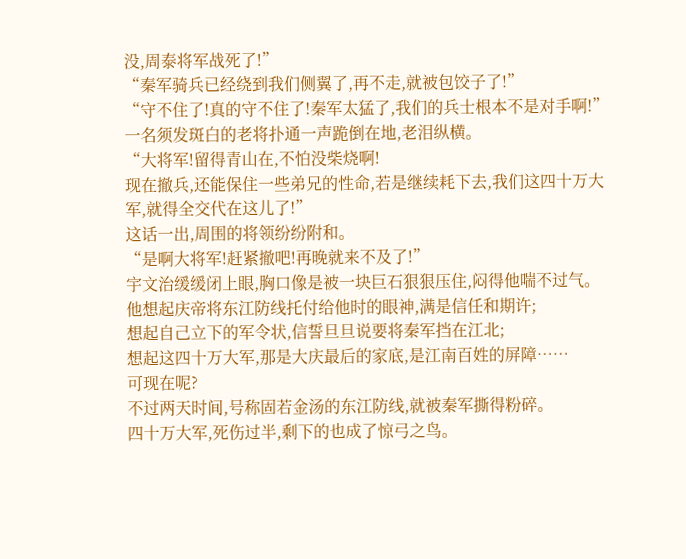没,周泰将军战死了!”
“秦军骑兵已经绕到我们侧翼了,再不走,就被包饺子了!”
“守不住了!真的守不住了!秦军太猛了,我们的兵士根本不是对手啊!”
一名须发斑白的老将扑通一声跪倒在地,老泪纵横。
“大将军!留得青山在,不怕没柴烧啊!
现在撤兵,还能保住一些弟兄的性命,若是继续耗下去,我们这四十万大军,就得全交代在这儿了!”
这话一出,周围的将领纷纷附和。
“是啊大将军!赶紧撤吧!再晚就来不及了!”
宇文治缓缓闭上眼,胸口像是被一块巨石狠狠压住,闷得他喘不过气。
他想起庆帝将东江防线托付给他时的眼神,满是信任和期许;
想起自己立下的军令状,信誓旦旦说要将秦军挡在江北;
想起这四十万大军,那是大庆最后的家底,是江南百姓的屏障……
可现在呢?
不过两天时间,号称固若金汤的东江防线,就被秦军撕得粉碎。
四十万大军,死伤过半,剩下的也成了惊弓之鸟。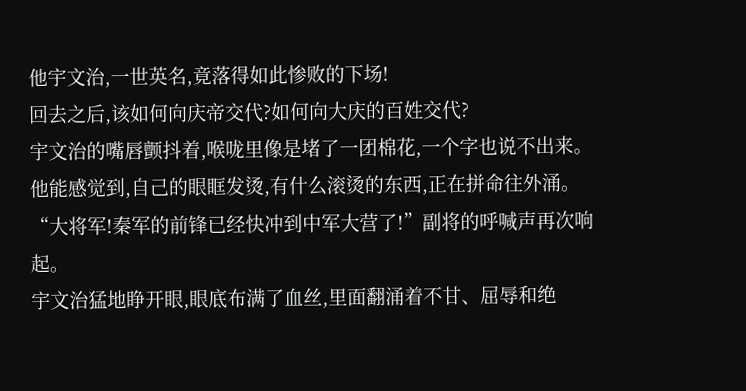他宇文治,一世英名,竟落得如此惨败的下场!
回去之后,该如何向庆帝交代?如何向大庆的百姓交代?
宇文治的嘴唇颤抖着,喉咙里像是堵了一团棉花,一个字也说不出来。
他能感觉到,自己的眼眶发烫,有什么滚烫的东西,正在拼命往外涌。
“大将军!秦军的前锋已经快冲到中军大营了!”副将的呼喊声再次响起。
宇文治猛地睁开眼,眼底布满了血丝,里面翻涌着不甘、屈辱和绝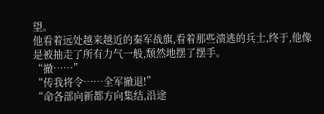望。
他看着远处越来越近的秦军战旗,看着那些溃逃的兵士,终于,他像是被抽走了所有力气一般,颓然地摆了摆手。
“撤……”
“传我将令……全军撤退!”
“命各部向新都方向集结,沿途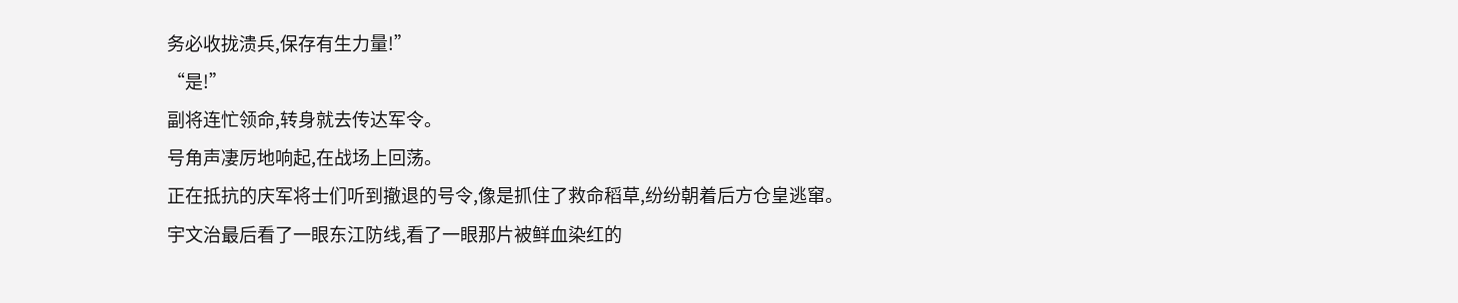务必收拢溃兵,保存有生力量!”
“是!”
副将连忙领命,转身就去传达军令。
号角声凄厉地响起,在战场上回荡。
正在抵抗的庆军将士们听到撤退的号令,像是抓住了救命稻草,纷纷朝着后方仓皇逃窜。
宇文治最后看了一眼东江防线,看了一眼那片被鲜血染红的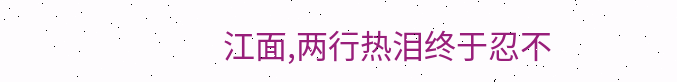江面,两行热泪终于忍不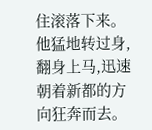住滚落下来。
他猛地转过身,翻身上马,迅速朝着新都的方向狂奔而去。